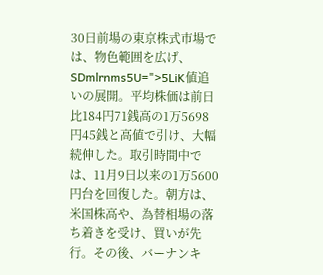30日前場の東京株式市場では、物色範囲を広げ、SDmlrnms5U=">5LiK値追いの展開。平均株価は前日比184円71銭高の1万5698円45銭と高値で引け、大幅続伸した。取引時間中では、11月9日以来の1万5600円台を回復した。朝方は、米国株高や、為替相場の落ち着きを受け、買いが先行。その後、バーナンキ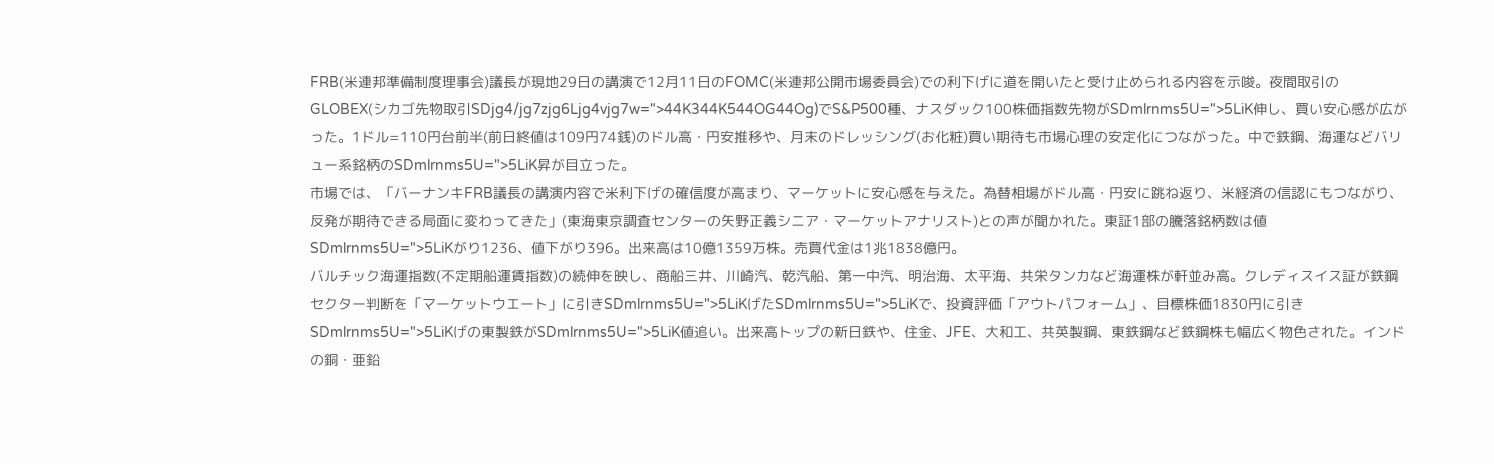FRB(米連邦準備制度理事会)議長が現地29日の講演で12月11日のFOMC(米連邦公開市場委員会)での利下げに道を開いたと受け止められる内容を示唆。夜間取引のGLOBEX(シカゴ先物取引SDjg4/jg7zjg6Ljg4vjg7w=">44K344K544OG44Og)でS&P500種、ナスダック100株価指数先物がSDmlrnms5U=">5LiK伸し、買い安心感が広がった。1ドル=110円台前半(前日終値は109円74銭)のドル高・円安推移や、月末のドレッシング(お化粧)買い期待も市場心理の安定化につながった。中で鉄鋼、海運などバリュー系銘柄のSDmlrnms5U=">5LiK昇が目立った。
市場では、「バーナンキFRB議長の講演内容で米利下げの確信度が高まり、マーケットに安心感を与えた。為替相場がドル高・円安に跳ね返り、米経済の信認にもつながり、反発が期待できる局面に変わってきた」(東海東京調査センターの矢野正義シニア・マーケットアナリスト)との声が聞かれた。東証1部の騰落銘柄数は値SDmlrnms5U=">5LiKがり1236、値下がり396。出来高は10億1359万株。売買代金は1兆1838億円。
バルチック海運指数(不定期船運賃指数)の続伸を映し、商船三井、川崎汽、乾汽船、第一中汽、明治海、太平海、共栄タンカなど海運株が軒並み高。クレディスイス証が鉄鋼セクター判断を「マーケットウエート」に引きSDmlrnms5U=">5LiKげたSDmlrnms5U=">5LiKで、投資評価「アウトパフォーム」、目標株価1830円に引きSDmlrnms5U=">5LiKげの東製鉄がSDmlrnms5U=">5LiK値追い。出来高トップの新日鉄や、住金、JFE、大和工、共英製鋼、東鉄鋼など鉄鋼株も幅広く物色された。インドの銅・亜鉛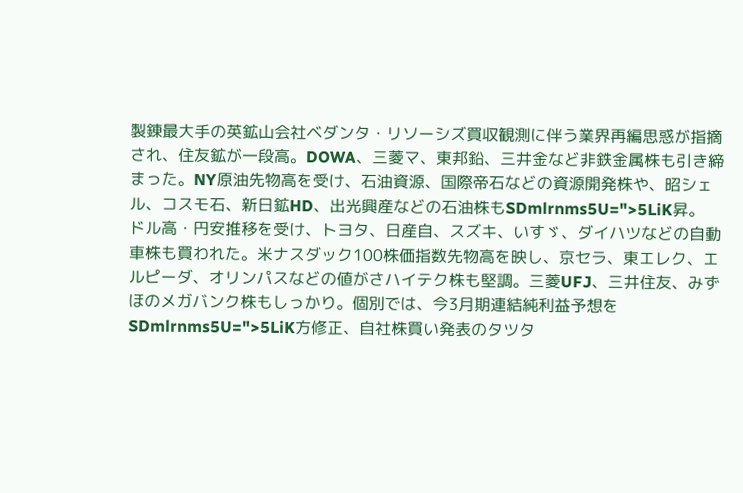製錬最大手の英鉱山会社ベダンタ・リソーシズ買収観測に伴う業界再編思惑が指摘され、住友鉱が一段高。DOWA、三菱マ、東邦鉛、三井金など非鉄金属株も引き締まった。NY原油先物高を受け、石油資源、国際帝石などの資源開発株や、昭シェル、コスモ石、新日鉱HD、出光興産などの石油株もSDmlrnms5U=">5LiK昇。
ドル高・円安推移を受け、トヨタ、日産自、スズキ、いすゞ、ダイハツなどの自動車株も買われた。米ナスダック100株価指数先物高を映し、京セラ、東エレク、エルピーダ、オリンパスなどの値がさハイテク株も堅調。三菱UFJ、三井住友、みずほのメガバンク株もしっかり。個別では、今3月期連結純利益予想をSDmlrnms5U=">5LiK方修正、自社株買い発表のタツタ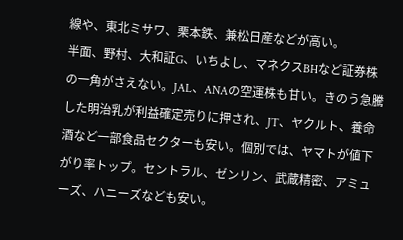線や、東北ミサワ、栗本鉄、兼松日産などが高い。
半面、野村、大和証G、いちよし、マネクスBHなど証券株の一角がさえない。JAL、ANAの空運株も甘い。きのう急騰した明治乳が利益確定売りに押され、JT、ヤクルト、養命酒など一部食品セクターも安い。個別では、ヤマトが値下がり率トップ。セントラル、ゼンリン、武蔵精密、アミューズ、ハニーズなども安い。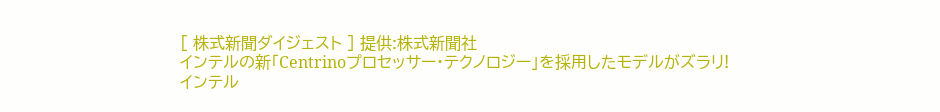[ 株式新聞ダイジェスト ] 提供:株式新聞社
インテルの新「Centrinoプロセッサー・テクノロジー」を採用したモデルがズラリ!
インテル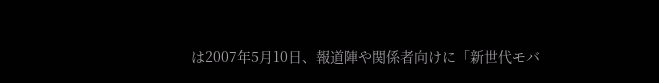は2007年5月10日、報道陣や関係者向けに「新世代モバ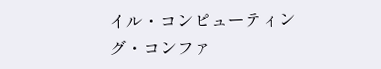イル・コンピューティング・コンファ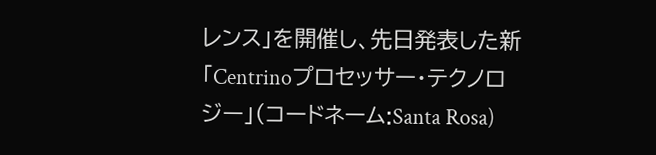レンス」を開催し、先日発表した新「Centrinoプロセッサー・テクノロジー」(コードネーム:Santa Rosa)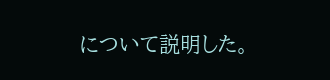について説明した。